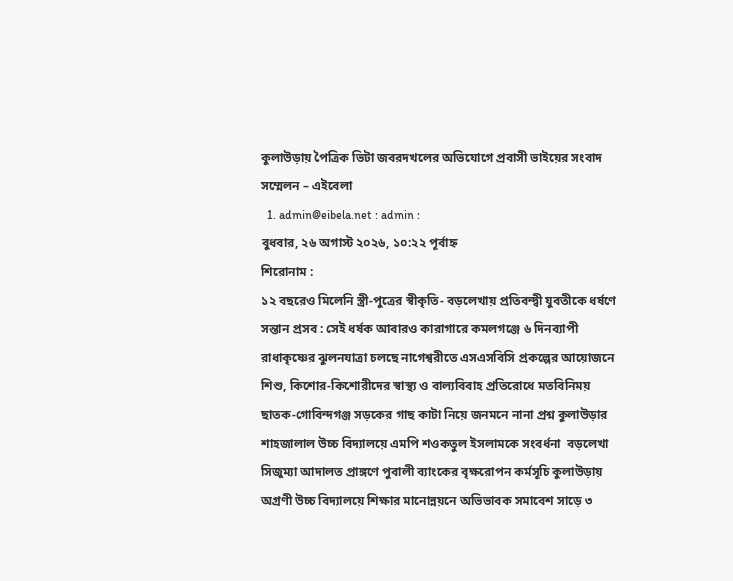কুলাউড়ায় পৈত্রিক ভিটা জবরদখলের অভিযোগে প্রবাসী ভাইয়ের সংবাদ সম্মেলন – এইবেলা
  1. admin@eibela.net : admin :
বুধবার, ২৬ অগাস্ট ২০২৬, ১০:২২ পূর্বাহ্ন
শিরোনাম :
১২ বছরেও মিলেনি স্ত্রী-পুত্রের স্বীকৃতি- বড়লেখায় প্রতিবন্দ্বী যুবতীকে ধর্ষণে সন্তান প্রসব : সেই ধর্ষক আবারও কারাগারে কমলগঞ্জে ৬ দিনব্যাপী রাধাকৃষ্ণের ঝুলনযাত্রা চলছে নাগেশ্বরীতে এসএসবিসি প্রকল্পের আয়োজনে শিশু, কিশোর-কিশোরীদের স্বাস্থ্য ও বাল্যবিবাহ প্রতিরোধে মতবিনিময় ছাতক-গোবিন্দগঞ্জ সড়কের গাছ কাটা নিয়ে জনমনে নানা প্রশ্ন কুলাউড়ার শাহজালাল উচ্চ বিদ্যালয়ে এমপি শওকতুল ইসলামকে সংবর্ধনা  বড়লেখা সিজুম্যা আদালত প্রাঙ্গণে পুবালী ব্যাংকের বৃক্ষরোপন কর্মসূচি কুলাউড়ায় অগ্রণী উচ্চ বিদ্যালয়ে শিক্ষার মানোন্নয়নে অভিভাবক সমাবেশ সাড়ে ৩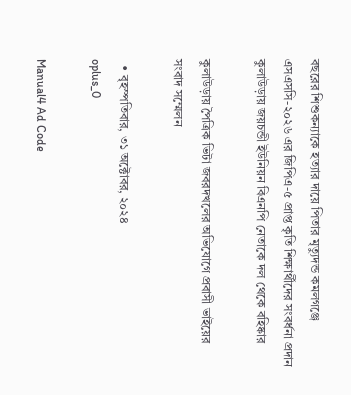বছরের শিশুকন্যাকে হত্যার দায়ে পিতার মৃত্যুদন্ড কমলগঞ্জে এসএসসি-২০২৬ এর জিপিএ-৫ প্রাপ্ত কৃতি শিক্ষার্থীদের সংবর্ধনা প্রদান কুলাউড়ায় জয়চন্ডী ইউনিয়ন বিএনপি নেতাকে দল থেকে বহিষ্কার

কুলাউড়ায় পৈত্রিক ভিটা জবরদখলের অভিযোগে প্রবাসী ভাইয়ের সংবাদ সম্মেলন

  • বৃহস্পতিবার, ৩১ অক্টোবর, ২০২৪
oplus_0

Manual4 Ad Code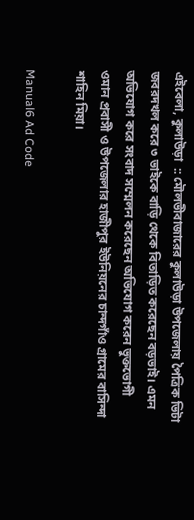এইবেলা, কুলাউড়া  :: মৌলভীবাজারের কুলাউড়া উপজেলায় পৈত্রিক ভিটা জবরদখল করে ৩ ভাইকে বাড়ি থেকে বিতাড়িত করেছেন বড়ভাই। এমন অভিযোগ করে সংবাদ সম্মেলন করেছেন অভিযোগ করেন ভুক্তভোগী ওমান প্রবাসী ও উপজেলার হাজীপুর ইউনিয়নের চান্দগাঁও গ্রামের বাসিন্দা শাহিন মিয়া।

Manual6 Ad Code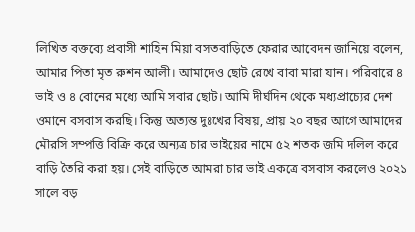লিখিত বক্তব্যে প্রবাসী শাহিন মিয়া বসতবাড়িতে ফেরার আবেদন জানিয়ে বলেন, আমার পিতা মৃত রুশন আলী। আমাদেও ছোট রেখে বাবা মারা যান। পরিবারে ৪ ভাই ও ৪ বোনের মধ্যে আমি সবার ছোট। আমি দীর্ঘদিন থেকে মধ্যপ্রাচ্যের দেশ ওমানে বসবাস করছি। কিন্তু অত্যন্ত দুঃখের বিষয়, প্রায় ২০ বছর আগে আমাদের মৌরসি সম্পত্তি বিক্রি করে অন্যত্র চার ভাইয়ের নামে ৫২ শতক জমি দলিল করে বাড়ি তৈরি করা হয়। সেই বাড়িতে আমরা চার ভাই একত্রে বসবাস করলেও ২০২১ সালে বড়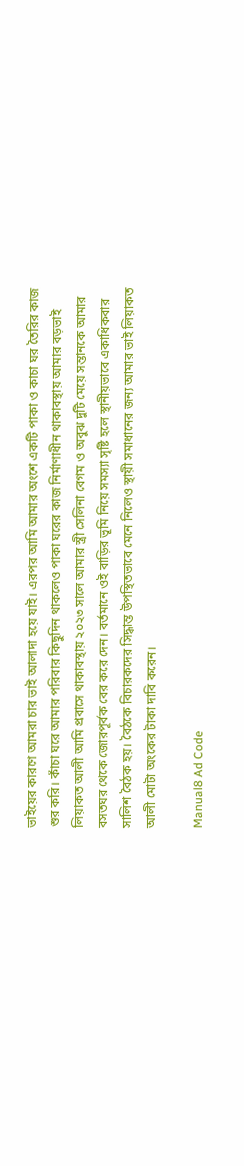ভাইয়ের কারণে আমরা চার ভাই আলাদা হয়ে যাই। এরপর আমি আমার অংশে একটি পাকা ও কাচা ঘর তৈরির কাজ শুর করি। কাঁচা ঘরে আমার পরিবার কিছুদিন থাকলেও পাকা ঘরের কাজ নির্মাণাধীন থাকাবস্থায় আমার বড়ভাই লিয়াকত আলী আমি প্রবাসে থাকাবস্থায় ২০২৩ সালে আমার স্ত্রী সেলিনা বেগম ও অবুঝ দুটি মেয়ে সন্তানকে আমার বসতঘর থেকে জোরপূর্বক বের করে দেন। বর্তমানে ওই বাড়ির ভূমি নিয়ে সমস্যা সৃষ্টি হলে স্থানীয়ভাবে একাধিকবার সালিশ বৈঠক হয়। বৈঠকে বিচারকদের সিদ্ধান্ত উপস্থিতভাবে মেনে নিলেও স্থায়ী সমাধানের জন্য আমার ভাই লিয়াকত আলী মোটা অংকের টাকা দাবি করেন।

Manual8 Ad Code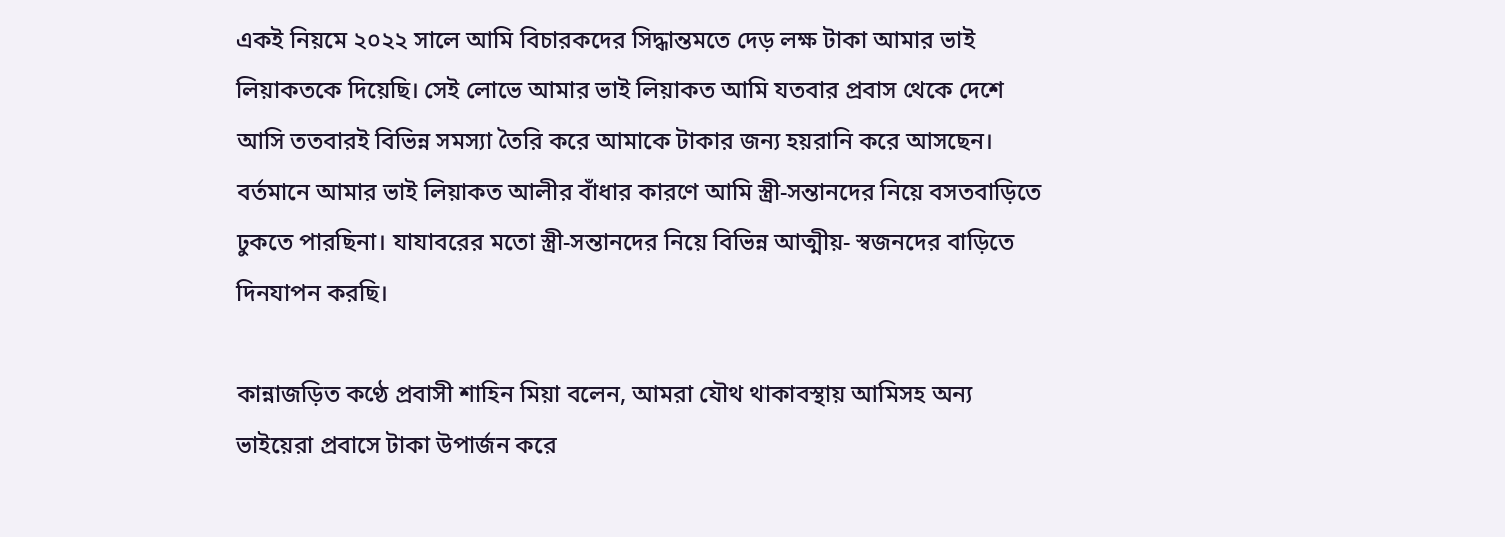একই নিয়মে ২০২২ সালে আমি বিচারকদের সিদ্ধান্তমতে দেড় লক্ষ টাকা আমার ভাই লিয়াকতকে দিয়েছি। সেই লোভে আমার ভাই লিয়াকত আমি যতবার প্রবাস থেকে দেশে আসি ততবারই বিভিন্ন সমস্যা তৈরি করে আমাকে টাকার জন্য হয়রানি করে আসছেন। বর্তমানে আমার ভাই লিয়াকত আলীর বাঁধার কারণে আমি স্ত্রী-সন্তানদের নিয়ে বসতবাড়িতে ঢুকতে পারছিনা। যাযাবরের মতো স্ত্রী-সন্তানদের নিয়ে বিভিন্ন আত্মীয়- স্বজনদের বাড়িতে দিনযাপন করছি।

কান্নাজড়িত কণ্ঠে প্রবাসী শাহিন মিয়া বলেন, আমরা যৌথ থাকাবস্থায় আমিসহ অন্য ভাইয়েরা প্রবাসে টাকা উপার্জন করে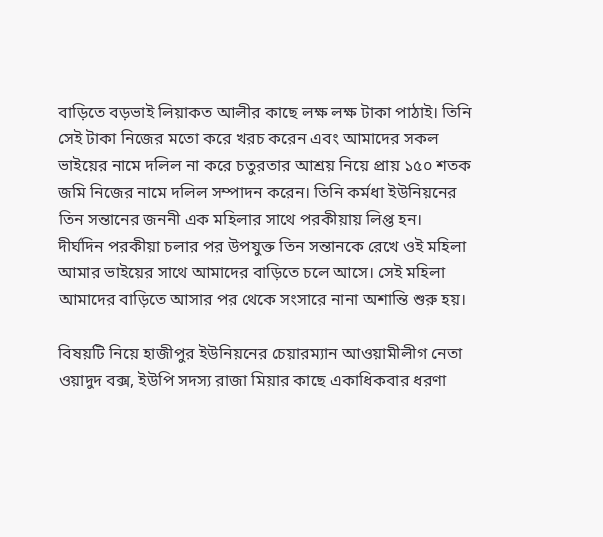বাড়িতে বড়ভাই লিয়াকত আলীর কাছে লক্ষ লক্ষ টাকা পাঠাই। তিনি সেই টাকা নিজের মতো করে খরচ করেন এবং আমাদের সকল ভাইয়ের নামে দলিল না করে চতুরতার আশ্রয় নিয়ে প্রায় ১৫০ শতক জমি নিজের নামে দলিল সম্পাদন করেন। তিনি কর্মধা ইউনিয়নের তিন সন্তানের জননী এক মহিলার সাথে পরকীয়ায় লিপ্ত হন। দীর্ঘদিন পরকীয়া চলার পর উপযুক্ত তিন সন্তানকে রেখে ওই মহিলা আমার ভাইয়ের সাথে আমাদের বাড়িতে চলে আসে। সেই মহিলা আমাদের বাড়িতে আসার পর থেকে সংসারে নানা অশান্তি শুরু হয়।

বিষয়টি নিয়ে হাজীপুর ইউনিয়নের চেয়ারম্যান আওয়ামীলীগ নেতা ওয়াদুদ বক্স, ইউপি সদস্য রাজা মিয়ার কাছে একাধিকবার ধরণা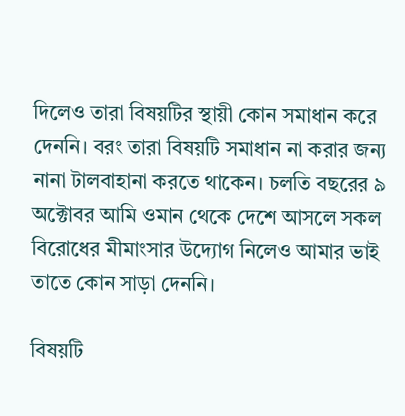দিলেও তারা বিষয়টির স্থায়ী কোন সমাধান করে দেননি। বরং তারা বিষয়টি সমাধান না করার জন্য নানা টালবাহানা করতে থাকেন। চলতি বছরের ৯ অক্টোবর আমি ওমান থেকে দেশে আসলে সকল বিরোধের মীমাংসার উদ্যোগ নিলেও আমার ভাই তাতে কোন সাড়া দেননি।

বিষয়টি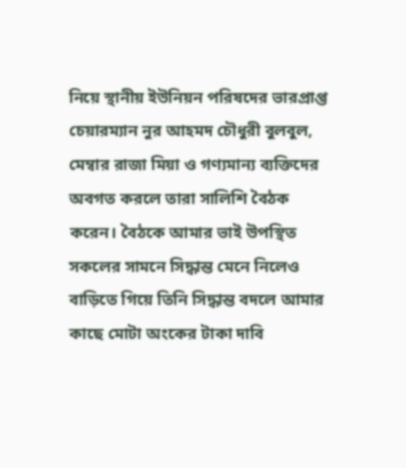নিয়ে স্থানীয় ইউনিয়ন পরিষদের ভারপ্রাপ্ত চেয়ারম্যান নুর আহমদ চৌধুরী বুলবুল, মেম্বার রাজা মিয়া ও গণ্যমান্য ব্যক্তিদের অবগত করলে তারা সালিশি বৈঠক করেন। বৈঠকে আমার ভাই উপস্থিত সকলের সামনে সিদ্ধান্ত মেনে নিলেও বাড়িতে গিয়ে তিনি সিদ্ধান্ত বদলে আমার কাছে মোটা অংকের টাকা দাবি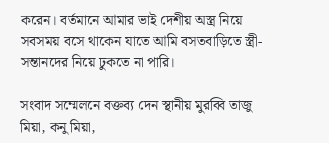করেন। বর্তমানে আমার ভাই দেশীয় অস্ত্র নিয়ে সবসময় বসে থাকেন যাতে আমি বসতবাড়িতে স্ত্রী-সন্তানদের নিয়ে ঢুকতে না পারি।

সংবাদ সম্মেলনে বক্তব্য দেন স্থানীয় মুরব্বি তাজু মিয়া, কনু মিয়া,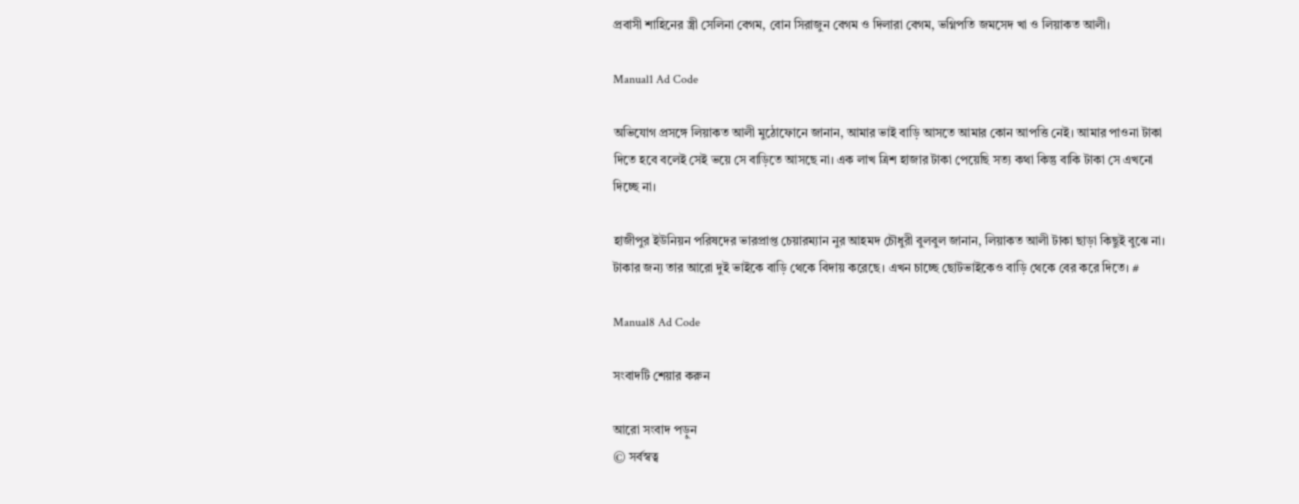প্রবাসী শাহিনের স্ত্রী সেলিনা বেগম, বোন সিরাজুন বেগম ও দিলারা বেগম, ভগ্নিপতি জমসেদ খা ও লিয়াকত আলী।

Manual1 Ad Code

অভিযোগ প্রসঙ্গে লিয়াকত আলী মুঠোফোনে জানান, আমার ভাই বাড়ি আসতে আমার কোন আপত্তি নেই। আমার পাওনা টাকা দিতে হবে বলেই সেই ভয়ে সে বাড়িতে আসছে না। এক লাখ ত্রিশ হাজার টাকা পেয়েছি সত্য কথা কিন্তু বাকি টাকা সে এখনো দিচ্ছে না।

হাজীপুর ইউনিয়ন পরিষদের ভারপ্রাপ্ত চেয়ারম্যান নুর আহমদ চৌধুরী বুলবুল জানান, লিয়াকত আলী টাকা ছাড়া কিছুই বুঝে না। টাকার জন্য তার আরো দুই ভাইকে বাড়ি থেকে বিদায় করেছে। এখন চাচ্ছে ছোটভাইকেও বাড়ি থেকে বের করে দিতে। #

Manual8 Ad Code

সংবাদটি শেয়ার করুন

আরো সংবাদ পড়ুন
© সর্বস্বত্ব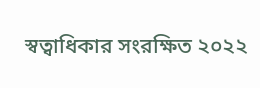স্বত্বাধিকার সংরক্ষিত ২০২২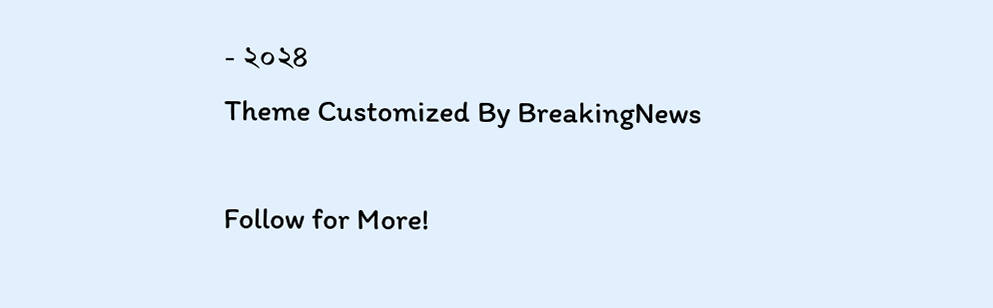- ২০২৪
Theme Customized By BreakingNews

Follow for More!